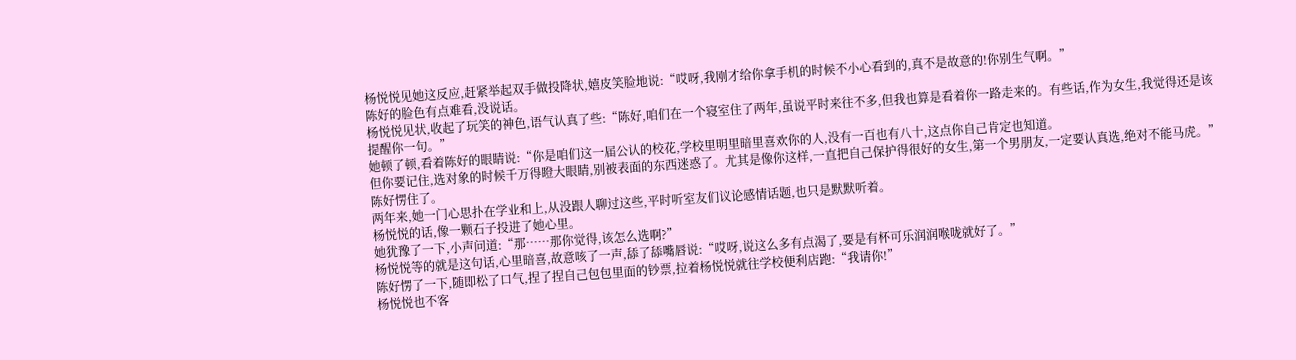杨悦悦见她这反应,赶紧举起双手做投降状,嬉皮笑脸地说:“哎呀,我刚才给你拿手机的时候不小心看到的,真不是故意的!你别生气啊。”
陈好的脸色有点难看,没说话。
杨悦悦见状,收起了玩笑的神色,语气认真了些:“陈好,咱们在一个寝室住了两年,虽说平时来往不多,但我也算是看着你一路走来的。有些话,作为女生,我觉得还是该提醒你一句。”
她顿了顿,看着陈好的眼睛说:“你是咱们这一届公认的校花,学校里明里暗里喜欢你的人,没有一百也有八十,这点你自己肯定也知道。
但你要记住,选对象的时候千万得瞪大眼睛,别被表面的东西迷惑了。尤其是像你这样,一直把自己保护得很好的女生,第一个男朋友,一定要认真选,绝对不能马虎。”
陈好愣住了。
两年来,她一门心思扑在学业和上,从没跟人聊过这些,平时听室友们议论感情话题,也只是默默听着。
杨悦悦的话,像一颗石子投进了她心里。
她犹豫了一下,小声问道:“那……那你觉得,该怎么选啊?”
杨悦悦等的就是这句话,心里暗喜,故意咳了一声,舔了舔嘴唇说:“哎呀,说这么多有点渴了,要是有杯可乐润润喉咙就好了。”
陈好愣了一下,随即松了口气,捏了捏自己包包里面的钞票,拉着杨悦悦就往学校便利店跑:“我请你!”
杨悦悦也不客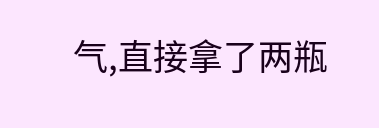气,直接拿了两瓶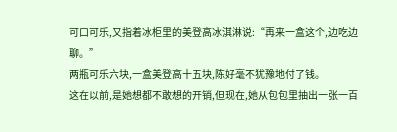可口可乐,又指着冰柜里的美登高冰淇淋说:“再来一盒这个,边吃边聊。”
两瓶可乐六块,一盒美登高十五块,陈好毫不犹豫地付了钱。
这在以前,是她想都不敢想的开销,但现在,她从包包里抽出一张一百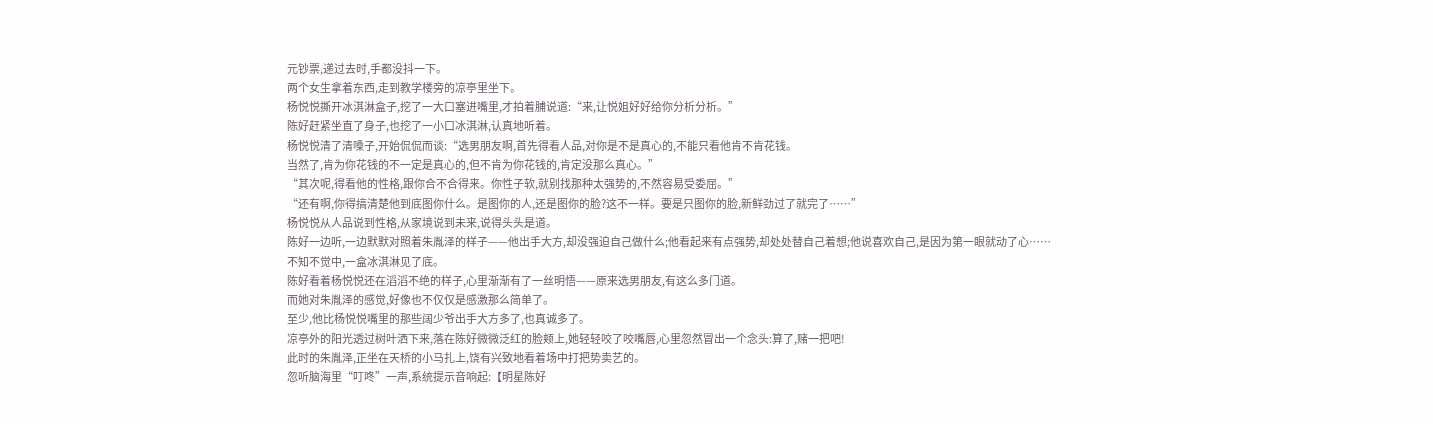元钞票,递过去时,手都没抖一下。
两个女生拿着东西,走到教学楼旁的凉亭里坐下。
杨悦悦撕开冰淇淋盒子,挖了一大口塞进嘴里,才拍着脯说道:“来,让悦姐好好给你分析分析。”
陈好赶紧坐直了身子,也挖了一小口冰淇淋,认真地听着。
杨悦悦清了清嗓子,开始侃侃而谈:“选男朋友啊,首先得看人品,对你是不是真心的,不能只看他肯不肯花钱。
当然了,肯为你花钱的不一定是真心的,但不肯为你花钱的,肯定没那么真心。”
“其次呢,得看他的性格,跟你合不合得来。你性子软,就别找那种太强势的,不然容易受委屈。”
“还有啊,你得搞清楚他到底图你什么。是图你的人,还是图你的脸?这不一样。要是只图你的脸,新鲜劲过了就完了……”
杨悦悦从人品说到性格,从家境说到未来,说得头头是道。
陈好一边听,一边默默对照着朱胤泽的样子——他出手大方,却没强迫自己做什么;他看起来有点强势,却处处替自己着想;他说喜欢自己,是因为第一眼就动了心……
不知不觉中,一盒冰淇淋见了底。
陈好看着杨悦悦还在滔滔不绝的样子,心里渐渐有了一丝明悟——原来选男朋友,有这么多门道。
而她对朱胤泽的感觉,好像也不仅仅是感激那么简单了。
至少,他比杨悦悦嘴里的那些阔少爷出手大方多了,也真诚多了。
凉亭外的阳光透过树叶洒下来,落在陈好微微泛红的脸颊上,她轻轻咬了咬嘴唇,心里忽然冒出一个念头:算了,赌一把吧!
此时的朱胤泽,正坐在天桥的小马扎上,饶有兴致地看着场中打把势卖艺的。
忽听脑海里“叮咚”一声,系统提示音响起:【明星陈好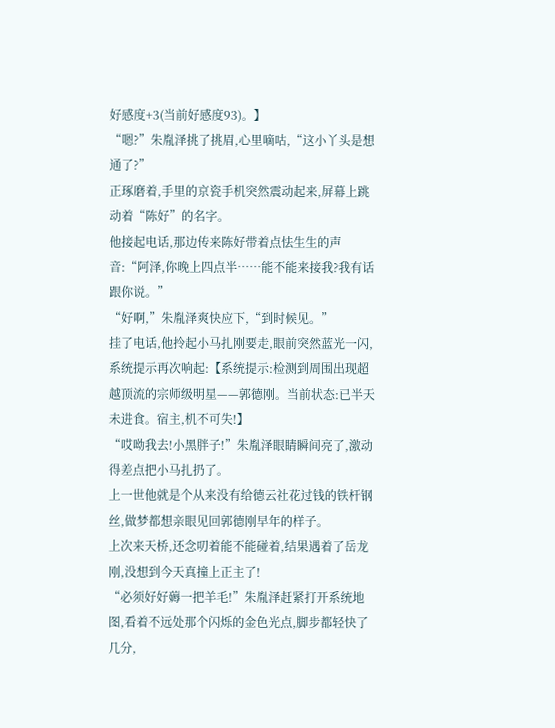好感度+3(当前好感度93)。】
“嗯?”朱胤泽挑了挑眉,心里嘀咕,“这小丫头是想通了?”
正琢磨着,手里的京瓷手机突然震动起来,屏幕上跳动着“陈好”的名字。
他接起电话,那边传来陈好带着点怯生生的声音:“阿泽,你晚上四点半……能不能来接我?我有话跟你说。”
“好啊,”朱胤泽爽快应下,“到时候见。”
挂了电话,他拎起小马扎刚要走,眼前突然蓝光一闪,系统提示再次响起:【系统提示:检测到周围出现超越顶流的宗师级明星——郭德刚。当前状态:已半天未进食。宿主,机不可失!】
“哎呦我去!小黑胖子!”朱胤泽眼睛瞬间亮了,激动得差点把小马扎扔了。
上一世他就是个从来没有给德云社花过钱的铁杆钢丝,做梦都想亲眼见回郭德刚早年的样子。
上次来天桥,还念叨着能不能碰着,结果遇着了岳龙刚,没想到今天真撞上正主了!
“必须好好薅一把羊毛!”朱胤泽赶紧打开系统地图,看着不远处那个闪烁的金色光点,脚步都轻快了几分,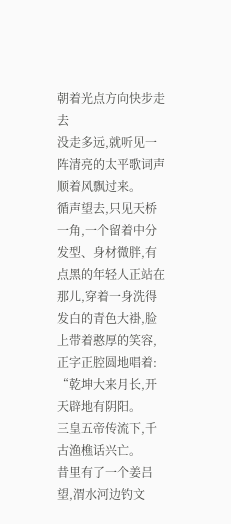朝着光点方向快步走去
没走多远,就听见一阵清亮的太平歌词声顺着风飘过来。
循声望去,只见天桥一角,一个留着中分发型、身材微胖,有点黑的年轻人正站在那儿,穿着一身洗得发白的青色大褂,脸上带着憨厚的笑容,正字正腔圆地唱着:
“乾坤大来月长,开天辟地有阴阳。
三皇五帝传流下,千古渔樵话兴亡。
昔里有了一个姜吕望,渭水河边钓文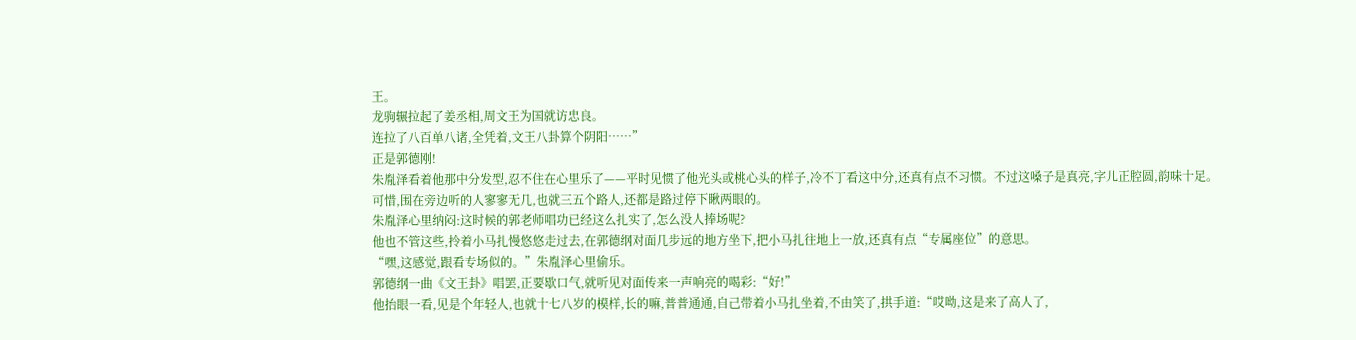王。
龙驹辗拉起了姜丞相,周文王为国就访忠良。
连拉了八百单八诸,全凭着,文王八卦算个阴阳……”
正是郭德刚!
朱胤泽看着他那中分发型,忍不住在心里乐了——平时见惯了他光头或桃心头的样子,冷不丁看这中分,还真有点不习惯。不过这嗓子是真亮,字儿正腔圆,韵味十足。
可惜,围在旁边听的人寥寥无几,也就三五个路人,还都是路过停下瞅两眼的。
朱胤泽心里纳闷:这时候的郭老师唱功已经这么扎实了,怎么没人捧场呢?
他也不管这些,拎着小马扎慢悠悠走过去,在郭德纲对面几步远的地方坐下,把小马扎往地上一放,还真有点“专属座位”的意思。
“嘿,这感觉,跟看专场似的。”朱胤泽心里偷乐。
郭德纲一曲《文王卦》唱罢,正要歇口气,就听见对面传来一声响亮的喝彩:“好!”
他抬眼一看,见是个年轻人,也就十七八岁的模样,长的嘛,普普通通,自己带着小马扎坐着,不由笑了,拱手道:“哎呦,这是来了高人了,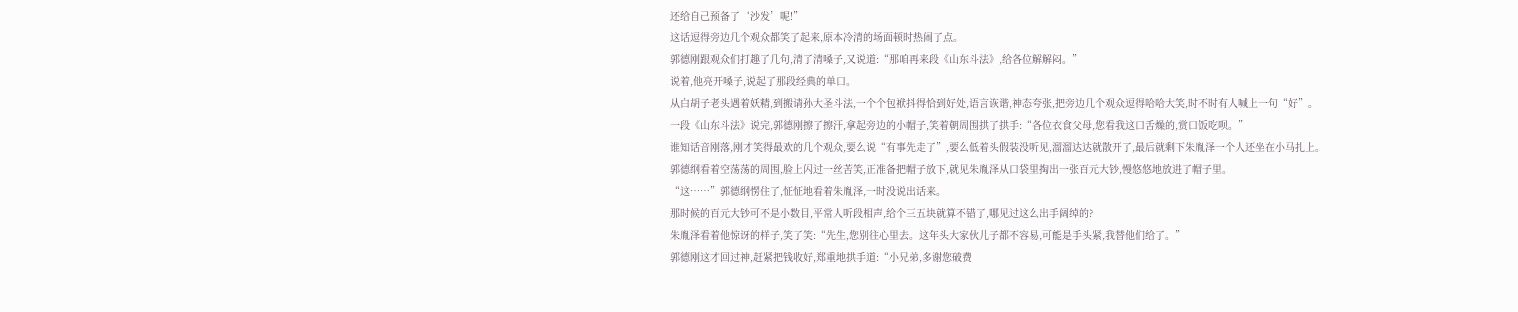还给自己预备了‘沙发’呢!”
这话逗得旁边几个观众都笑了起来,原本冷清的场面顿时热闹了点。
郭德刚跟观众们打趣了几句,清了清嗓子,又说道:“那咱再来段《山东斗法》,给各位解解闷。”
说着,他亮开嗓子,说起了那段经典的单口。
从白胡子老头遇着妖精,到搬请孙大圣斗法,一个个包袱抖得恰到好处,语言诙谐,神态夸张,把旁边几个观众逗得哈哈大笑,时不时有人喊上一句“好”。
一段《山东斗法》说完,郭德刚擦了擦汗,拿起旁边的小帽子,笑着朝周围拱了拱手:“各位衣食父母,您看我这口舌燥的,赏口饭吃呗。”
谁知话音刚落,刚才笑得最欢的几个观众,要么说“有事先走了”,要么低着头假装没听见,溜溜达达就散开了,最后就剩下朱胤泽一个人还坐在小马扎上。
郭德纲看着空荡荡的周围,脸上闪过一丝苦笑,正准备把帽子放下,就见朱胤泽从口袋里掏出一张百元大钞,慢悠悠地放进了帽子里。
“这……”郭德纲愣住了,怔怔地看着朱胤泽,一时没说出话来。
那时候的百元大钞可不是小数目,平常人听段相声,给个三五块就算不错了,哪见过这么出手阔绰的?
朱胤泽看着他惊讶的样子,笑了笑:“先生,您别往心里去。这年头大家伙儿子都不容易,可能是手头紧,我替他们给了。”
郭德刚这才回过神,赶紧把钱收好,郑重地拱手道:“小兄弟,多谢您破费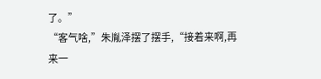了。”
“客气啥,”朱胤泽摆了摆手,“接着来啊,再来一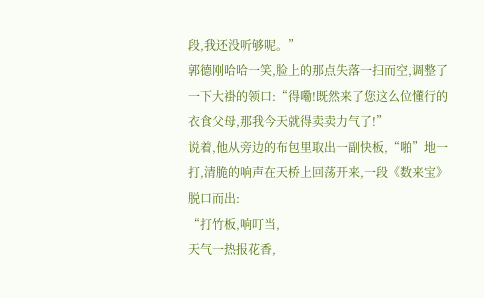段,我还没听够呢。”
郭德刚哈哈一笑,脸上的那点失落一扫而空,调整了一下大褂的领口:“得嘞!既然来了您这么位懂行的衣食父母,那我今天就得卖卖力气了!”
说着,他从旁边的布包里取出一副快板,“啪”地一打,清脆的响声在天桥上回荡开来,一段《数来宝》脱口而出:
“打竹板,响叮当,
天气一热报花香,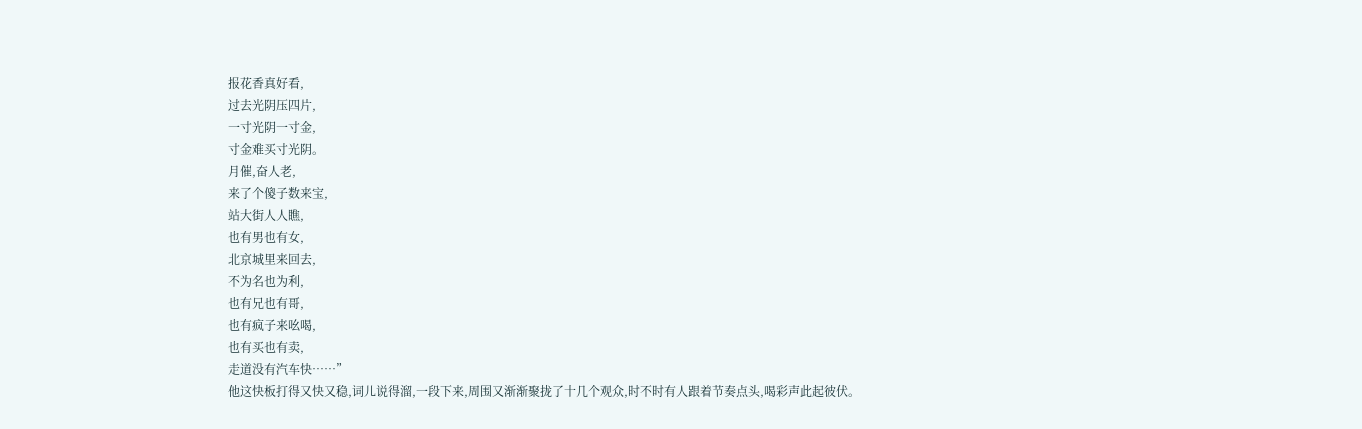报花香真好看,
过去光阴压四片,
一寸光阴一寸金,
寸金难买寸光阴。
月催,奋人老,
来了个傻子数来宝,
站大街人人瞧,
也有男也有女,
北京城里来回去,
不为名也为利,
也有兄也有哥,
也有疯子来吆喝,
也有买也有卖,
走道没有汽车快……”
他这快板打得又快又稳,词儿说得溜,一段下来,周围又渐渐聚拢了十几个观众,时不时有人跟着节奏点头,喝彩声此起彼伏。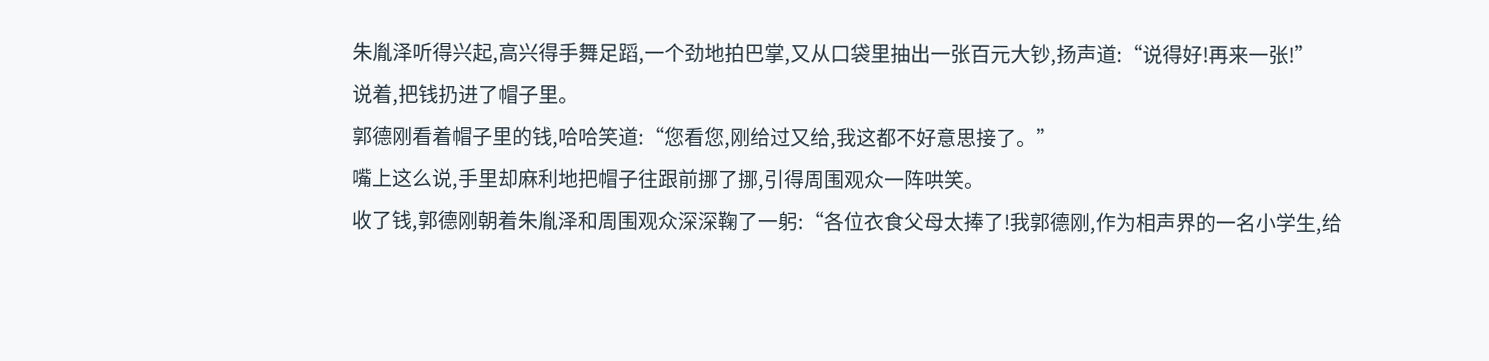朱胤泽听得兴起,高兴得手舞足蹈,一个劲地拍巴掌,又从口袋里抽出一张百元大钞,扬声道:“说得好!再来一张!”
说着,把钱扔进了帽子里。
郭德刚看着帽子里的钱,哈哈笑道:“您看您,刚给过又给,我这都不好意思接了。”
嘴上这么说,手里却麻利地把帽子往跟前挪了挪,引得周围观众一阵哄笑。
收了钱,郭德刚朝着朱胤泽和周围观众深深鞠了一躬:“各位衣食父母太捧了!我郭德刚,作为相声界的一名小学生,给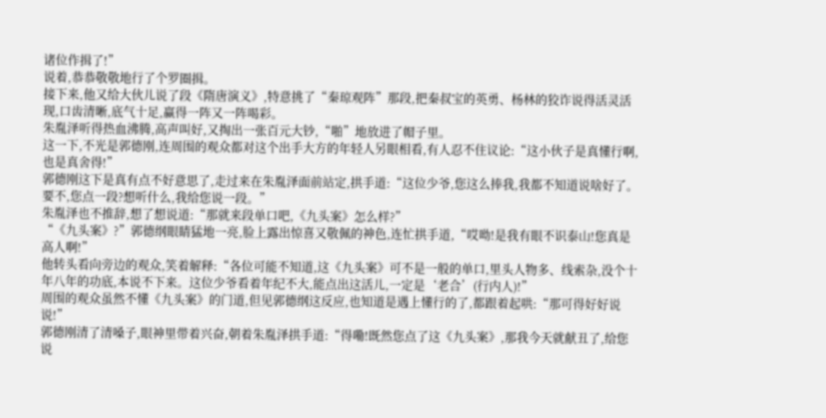诸位作揖了!”
说着,恭恭敬敬地行了个罗圈揖。
接下来,他又给大伙儿说了段《隋唐演义》,特意挑了“秦琼观阵”那段,把秦叔宝的英勇、杨林的狡诈说得活灵活现,口齿清晰,底气十足,赢得一阵又一阵喝彩。
朱胤泽听得热血沸腾,高声叫好,又掏出一张百元大钞,“啪”地放进了帽子里。
这一下,不光是郭德刚,连周围的观众都对这个出手大方的年轻人另眼相看,有人忍不住议论:“这小伙子是真懂行啊,也是真舍得!”
郭德刚这下是真有点不好意思了,走过来在朱胤泽面前站定,拱手道:“这位少爷,您这么捧我,我都不知道说啥好了。要不,您点一段?想听什么,我给您说一段。”
朱胤泽也不推辞,想了想说道:“那就来段单口吧,《九头案》怎么样?”
“《九头案》?”郭德纲眼睛猛地一亮,脸上露出惊喜又敬佩的神色,连忙拱手道,“哎呦!是我有眼不识泰山!您真是高人啊!”
他转头看向旁边的观众,笑着解释:“各位可能不知道,这《九头案》可不是一般的单口,里头人物多、线索杂,没个十年八年的功底,本说不下来。这位少爷看着年纪不大,能点出这活儿,一定是‘老合’(行内人)!”
周围的观众虽然不懂《九头案》的门道,但见郭德纲这反应,也知道是遇上懂行的了,都跟着起哄:“那可得好好说说!”
郭德刚清了清嗓子,眼神里带着兴奋,朝着朱胤泽拱手道:“得嘞!既然您点了这《九头案》,那我今天就献丑了,给您说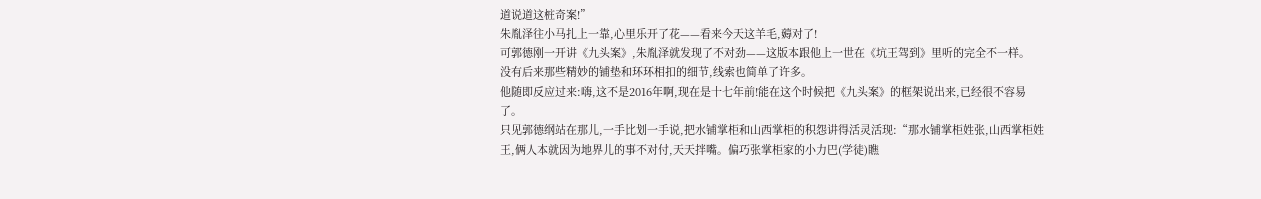道说道这桩奇案!”
朱胤泽往小马扎上一靠,心里乐开了花——看来今天这羊毛,薅对了!
可郭德刚一开讲《九头案》,朱胤泽就发现了不对劲——这版本跟他上一世在《坑王驾到》里听的完全不一样。
没有后来那些精妙的铺垫和环环相扣的细节,线索也简单了许多。
他随即反应过来:嗨,这不是2016年啊,现在是十七年前!能在这个时候把《九头案》的框架说出来,已经很不容易了。
只见郭德纲站在那儿,一手比划一手说,把水铺掌柜和山西掌柜的积怨讲得活灵活现:“那水铺掌柜姓张,山西掌柜姓王,俩人本就因为地界儿的事不对付,天天拌嘴。偏巧张掌柜家的小力巴(学徒)瞧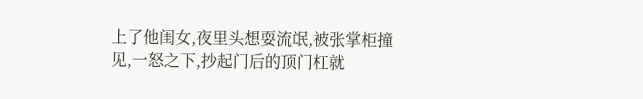上了他闺女,夜里头想耍流氓,被张掌柜撞见,一怒之下,抄起门后的顶门杠就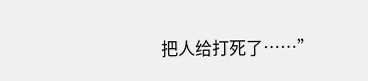把人给打死了……”